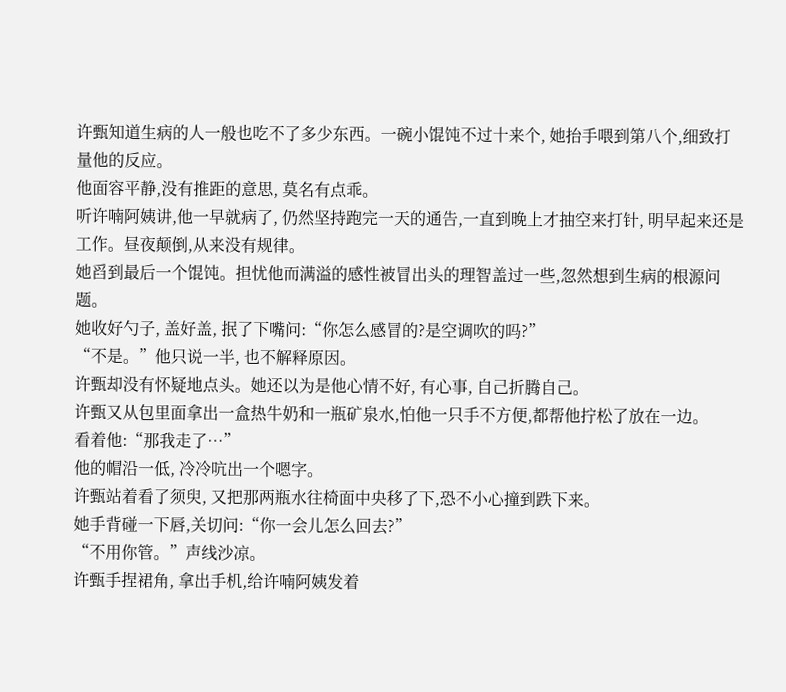许甄知道生病的人一般也吃不了多少东西。一碗小馄饨不过十来个, 她抬手喂到第八个,细致打量他的反应。
他面容平静,没有推距的意思, 莫名有点乖。
听许喃阿姨讲,他一早就病了, 仍然坚持跑完一天的通告,一直到晚上才抽空来打针, 明早起来还是工作。昼夜颠倒,从来没有规律。
她舀到最后一个馄饨。担忧他而满溢的感性被冒出头的理智盖过一些,忽然想到生病的根源问题。
她收好勺子, 盖好盖, 抿了下嘴问:“你怎么感冒的?是空调吹的吗?”
“不是。”他只说一半, 也不解释原因。
许甄却没有怀疑地点头。她还以为是他心情不好, 有心事, 自己折腾自己。
许甄又从包里面拿出一盒热牛奶和一瓶矿泉水,怕他一只手不方便,都帮他拧松了放在一边。
看着他:“那我走了…”
他的帽沿一低, 冷冷吭出一个嗯字。
许甄站着看了须臾, 又把那两瓶水往椅面中央移了下,恐不小心撞到跌下来。
她手背碰一下唇,关切问:“你一会儿怎么回去?”
“不用你管。”声线沙凉。
许甄手捏裙角, 拿出手机,给许喃阿姨发着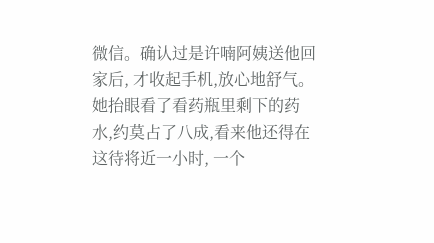微信。确认过是许喃阿姨送他回家后, 才收起手机,放心地舒气。
她抬眼看了看药瓶里剩下的药水,约莫占了八成,看来他还得在这待将近一小时, 一个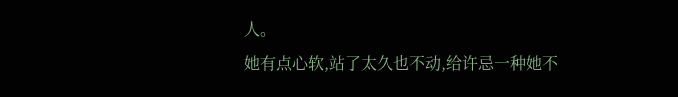人。
她有点心软,站了太久也不动,给许忌一种她不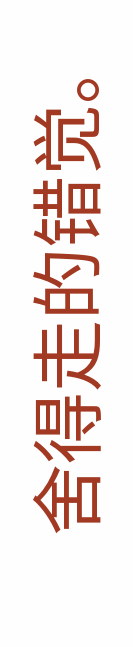舍得走的错觉。